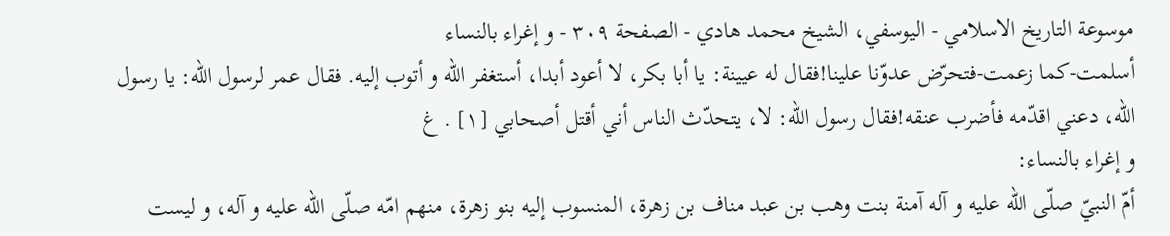موسوعة التاريخ الاسلامي - اليوسفي، الشيخ محمد هادي - الصفحة ٣٠٩ - و إغراء بالنساء
أسلمت-كما زعمت-فتحرّض عدوّنا علينا!فقال له عيينة: يا أبا بكر، لا أعود أبدا، أستغفر اللّه و أتوب إليه. فقال عمر لرسول اللّه: يا رسول اللّه، دعني اقدّمه فأضرب عنقه!فقال رسول اللّه: لا، يتحدّث الناس أني أقتل أصحابي [١] . غ
و إغراء بالنساء:
أمّ النبيّ صلّى اللّه عليه و آله آمنة بنت وهب بن عبد مناف بن زهرة، المنسوب إليه بنو زهرة، منهم امّه صلّى اللّه عليه و آله، و ليست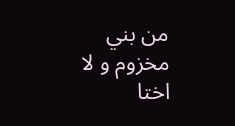من بني مخزوم و لا اختا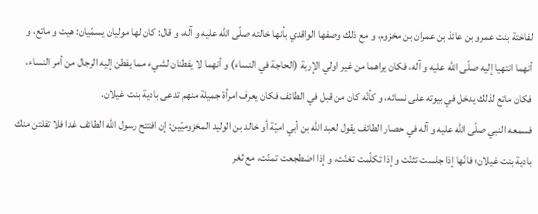لفاختة بنت عمرو بن عائذ بن عمران بن مخزوم، و مع ذلك وصفها الواقدي بأنها خالته صلّى اللّه عليه و آله، و قال: كان لها موليان يسمّيان: هيت و ماتع، و أنهما انتهيا إليه صلّى اللّه عليه و آله، فكان يراهما من غير اولي الإربة (الحاجة في النساء) و أنهما لا يفطنان لشيء مما يفطن إليه الرجال من أمر النساء، فكان ماتع لذلك يدخل في بيوته على نسائه، و كأنّه كان من قبل في الطائف فكان يعرف امرأة جميلة منهم تدعى بادية بنت غيلان.
فسمعه النبي صلّى اللّه عليه و آله في حصار الطائف يقول لعبد اللّه بن أبي اميّة أو خالد بن الوليد المخزوميّين: إن افتتح رسول اللّه الطائف غدا فلا تفلتن منك بادية بنت غيلان؛ فانّها إذا جلست تثنّت و إذا تكلّمت تغنّت، و إذا اضطجعت تمنّت، مع ثغر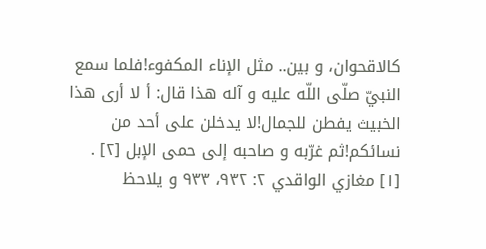كالاقحوان، و بين.. مثل الإناء المكفوء!فلما سمع النبيّ صلّى اللّه عليه و آله هذا قال: أ لا أرى هذا الخبيث يفطن للجمال!لا يدخلن على أحد من نسائكم!ثم غرّبه و صاحبه إلى حمى الإبل [٢] .
[١] مغازي الواقدي ٢: ٩٣٢، ٩٣٣ و يلاحظ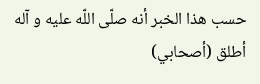حسب هذا الخبر أنه صلّى اللّه عليه و آله أطلق (أصحابي)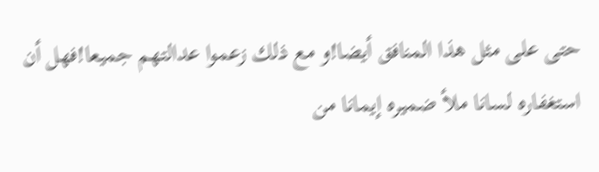حتى على مثل هذا المنافق أيضا!و مع ذلك زعموا عدالتهم جميعا!فهل أن استغفاره لسانا ملأ ضميره إيمانا من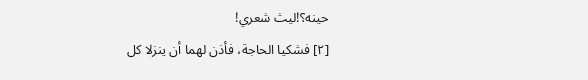حينه؟!ليث شعري!
[٢] فشكيا الحاجة، فأذن لهما أن ينزلا كل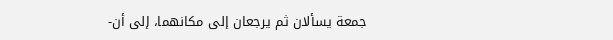جمعة يسألان ثم يرجعان إلى مكانهما، إلى أن-